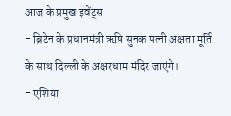आज के प्रमुख इवेंट्स
- ब्रिटेन के प्रधानमंत्री ऋषि सुनक पत्नी अक्षता मूर्ति के साथ दिल्ली के अक्षरधाम मंदिर जाएंगे।
- एशिया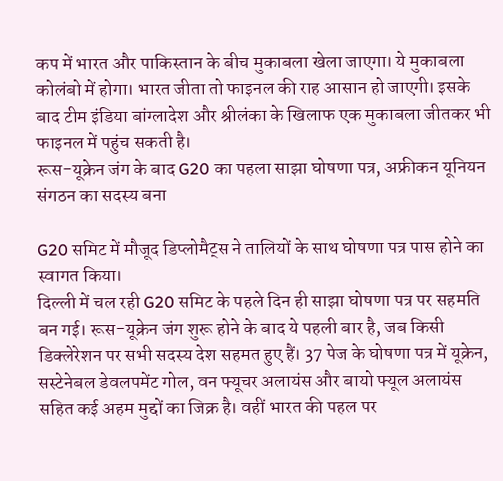कप में भारत और पाकिस्तान के बीच मुकाबला खेला जाएगा। ये मुकाबला कोलंबो में होगा। भारत जीता तो फाइनल की राह आसान हो जाएगी। इसके बाद टीम इंडिया बांग्लादेश और श्रीलंका के खिलाफ एक मुकाबला जीतकर भी फाइनल में पहुंच सकती है।
रूस-यूक्रेन जंग के बाद G20 का पहला साझा घोषणा पत्र, अफ्रीकन यूनियन संगठन का सदस्य बना

G20 समिट में मौजूद डिप्लोमैट्स ने तालियों के साथ घोषणा पत्र पास होने का स्वागत किया।
दिल्ली में चल रही G20 समिट के पहले दिन ही साझा घोषणा पत्र पर सहमति बन गई। रूस-यूक्रेन जंग शुरू होने के बाद ये पहली बार है, जब किसी डिक्लेरेशन पर सभी सदस्य देश सहमत हुए हैं। 37 पेज के घोषणा पत्र में यूक्रेन, सस्टेनेबल डेवलपमेंट गोल, वन फ्यूचर अलायंस और बायो फ्यूल अलायंस सहित कई अहम मुद्दों का जिक्र है। वहीं भारत की पहल पर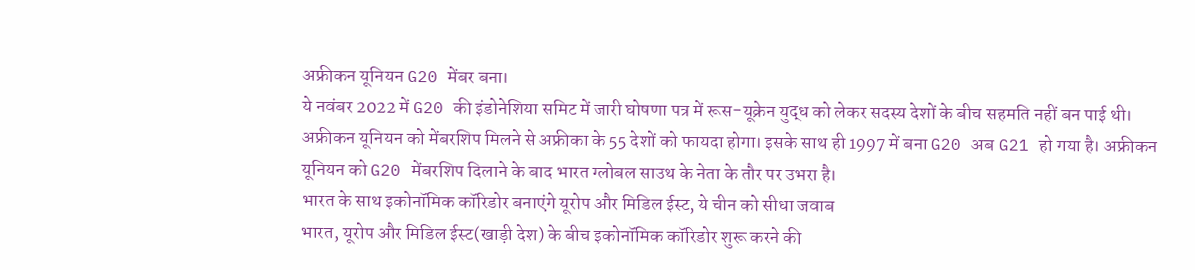अफ्रीकन यूनियन G20 मेंबर बना।
ये नवंबर 2022 में G20 की इंडोनेशिया समिट में जारी घोषणा पत्र में रूस-यूक्रेन युद्ध को लेकर सदस्य देशों के बीच सहमति नहीं बन पाई थी। अफ्रीकन यूनियन को मेंबरशिप मिलने से अफ्रीका के 55 देशों को फायदा होगा। इसके साथ ही 1997 में बना G20 अब G21 हो गया है। अफ्रीकन यूनियन को G20 मेंबरशिप दिलाने के बाद भारत ग्लोबल साउथ के नेता के तौर पर उभरा है।
भारत के साथ इकोनॉमिक कॉरिडोर बनाएंगे यूरोप और मिडिल ईस्ट, ये चीन को सीधा जवाब
भारत, यूरोप और मिडिल ईस्ट(खाड़ी देश) के बीच इकोनॉमिक कॉरिडोर शुरू करने की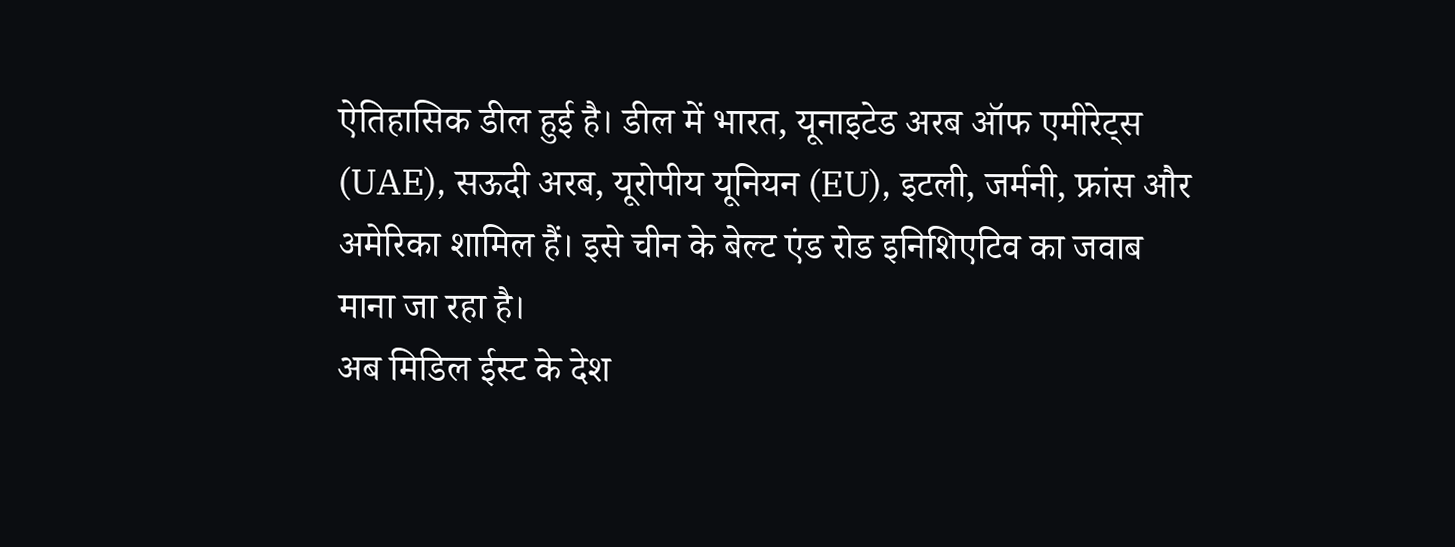ऐतिहासिक डील हुई है। डील में भारत, यूनाइटेड अरब ऑफ एमीरेट्स (UAE), सऊदी अरब, यूरोपीय यूनियन (EU), इटली, जर्मनी, फ्रांस और अमेरिका शामिल हैं। इसे चीन के बेल्ट एंड रोड इनिशिएटिव का जवाब माना जा रहा है।
अब मिडिल ईस्ट के देश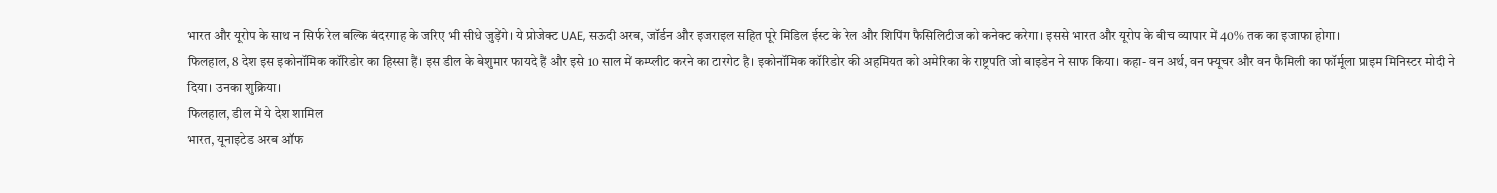भारत और यूरोप के साथ न सिर्फ रेल बल्कि बंदरगाह के जरिए भी सीधे जुड़ेंगे। ये प्रोजेक्ट UAE, सऊदी अरब, जॉर्डन और इजराइल सहित पूरे मिडिल ईस्ट के रेल और शिपिंग फैसिलिटीज को कनेक्ट करेगा। इससे भारत और यूरोप के बीच व्यापार में 40% तक का इजाफा होगा।
फिलहाल, 8 देश इस इकोनॉमिक कॉरिडोर का हिस्सा हैं। इस डील के बेशुमार फायदे हैं और इसे 10 साल में कम्प्लीट करने का टारगेट है। इकोनॉमिक कॉरिडोर की अहमियत को अमेरिका के राष्ट्रपति जो बाइडेन ने साफ किया। कहा- वन अर्थ, वन फ्यूचर और वन फैमिली का फॉर्मूला प्राइम मिनिस्टर मोदी ने दिया। उनका शुक्रिया।
फिलहाल, डील में ये देश शामिल
भारत, यूनाइटेड अरब ऑफ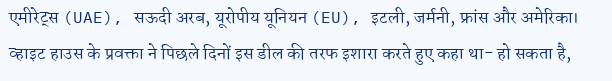एमीरेट्स (UAE), सऊदी अरब, यूरोपीय यूनियन (EU), इटली, जर्मनी, फ्रांस और अमेरिका। व्हाइट हाउस के प्रवक्ता ने पिछले दिनों इस डील की तरफ इशारा करते हुए कहा था- हो सकता है,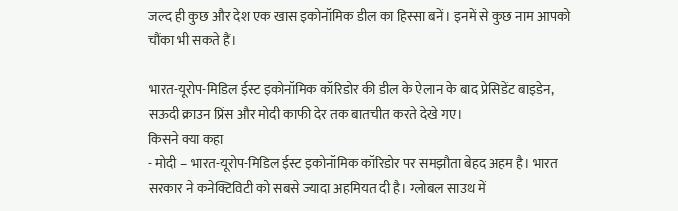जल्द ही कुछ और देश एक खास इकोनॉमिक डील का हिस्सा बनें। इनमें से कुछ नाम आपको चौंका भी सकते हैं।

भारत-यूरोप-मिडिल ईस्ट इकोनॉमिक कॉरिडोर की डील के ऐलान के बाद प्रेसिडेंट बाइडेन, सऊदी क्राउन प्रिंस और मोदी काफी देर तक बातचीत करते देखे गए।
किसने क्या कहा
- मोदी – भारत-यूरोप-मिडिल ईस्ट इकोनॉमिक कॉरिडोर पर समझौता बेहद अहम है। भारत सरकार ने कनेक्टिविटी को सबसे ज्यादा अहमियत दी है। ग्लोबल साउथ में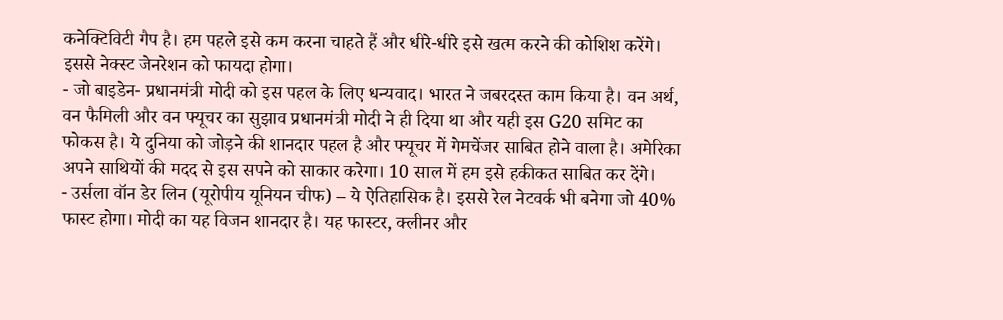कनेक्टिविटी गैप है। हम पहले इसे कम करना चाहते हैं और धीरे-धीरे इसे खत्म करने की कोशिश करेंगे। इससे नेक्स्ट जेनरेशन को फायदा होगा।
- जो बाइडेन- प्रधानमंत्री मोदी को इस पहल के लिए धन्यवाद। भारत ने जबरदस्त काम किया है। वन अर्थ, वन फैमिली और वन फ्यूचर का सुझाव प्रधानमंत्री मोदी ने ही दिया था और यही इस G20 समिट का फोकस है। ये दुनिया को जोड़ने की शानदार पहल है और फ्यूचर में गेमचेंजर साबित होने वाला है। अमेरिका अपने साथियों की मदद से इस सपने को साकार करेगा। 10 साल में हम इसे हकीकत साबित कर देंगे।
- उर्सला वॉन डेर लिन (यूरोपीय यूनियन चीफ) – ये ऐतिहासिक है। इससे रेल नेटवर्क भी बनेगा जो 40% फास्ट होगा। मोदी का यह विजन शानदार है। यह फास्टर, क्लीनर और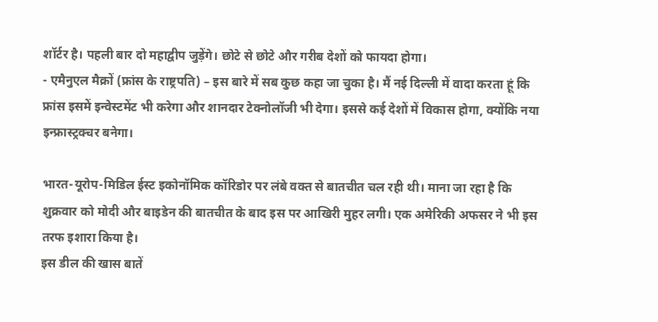शॉर्टर है। पहली बार दो महाद्वीप जुड़ेंगे। छोटे से छोटे और गरीब देशों को फायदा होगा।
- एमैनुएल मैक्रों (फ्रांस के राष्ट्रपति) – इस बारे में सब कुछ कहा जा चुका है। मैं नई दिल्ली में वादा करता हूं कि फ्रांस इसमें इन्वेस्टमेंट भी करेगा और शानदार टेक्नोलॉजी भी देगा। इससे कई देशों में विकास होगा, क्योंकि नया इन्फ्रास्ट्रक्चर बनेगा।

भारत-यूरोप-मिडिल ईस्ट इकोनॉमिक कॉरिडोर पर लंबे वक्त से बातचीत चल रही थी। माना जा रहा है कि शुक्रवार को मोदी और बाइडेन की बातचीत के बाद इस पर आखिरी मुहर लगी। एक अमेरिकी अफसर ने भी इस तरफ इशारा किया है।
इस डील की खास बातें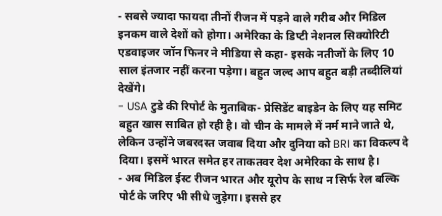- सबसे ज्यादा फायदा तीनों रीजन में पड़ने वाले गरीब और मिडिल इनकम वाले देशों को होगा। अमेरिका के डिप्टी नेशनल सिक्योरिटी एडवाइजर जॉन फिनर ने मीडिया से कहा- इसके नतीजों के लिए 10 साल इंतजार नहीं करना पड़ेगा। बहुत जल्द आप बहुत बड़ी तब्दीलियां देखेंगे।
- USA टुडे की रिपोर्ट के मुताबिक- प्रेसिडेंट बाइडेन के लिए यह समिट बहुत खास साबित हो रही है। वो चीन के मामले में नर्म माने जाते थे, लेकिन उन्होंने जबरदस्त जवाब दिया और दुनिया को BRI का विकल्प दे दिया। इसमें भारत समेत हर ताकतवर देश अमेरिका के साथ है।
- अब मिडिल ईस्ट रीजन भारत और यूरोप के साथ न सिर्फ रेल बल्कि पोर्ट के जरिए भी सीधे जुड़ेगा। इससे हर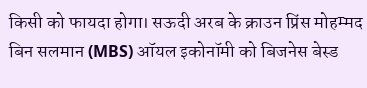किसी को फायदा होगा। सऊदी अरब के क्राउन प्रिंस मोहम्मद बिन सलमान (MBS) ऑयल इकोनॉमी को बिजनेस बेस्ड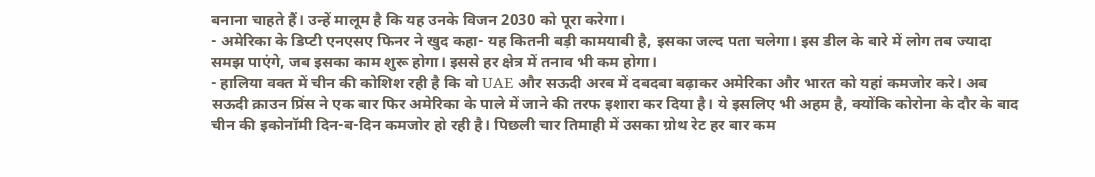बनाना चाहते हैं। उन्हें मालूम है कि यह उनके विजन 2030 को पूरा करेगा।
- अमेरिका के डिप्टी एनएसए फिनर ने खुद कहा- यह कितनी बड़ी कामयाबी है, इसका जल्द पता चलेगा। इस डील के बारे में लोग तब ज्यादा समझ पाएंगे, जब इसका काम शुरू होगा। इससे हर क्षेत्र में तनाव भी कम होगा।
- हालिया वक्त में चीन की कोशिश रही है कि वो UAE और सऊदी अरब में दबदबा बढ़ाकर अमेरिका और भारत को यहां कमजोर करे। अब सऊदी क्राउन प्रिंस ने एक बार फिर अमेरिका के पाले में जाने की तरफ इशारा कर दिया है। ये इसलिए भी अहम है, क्योंकि कोरोना के दौर के बाद चीन की इकोनॉमी दिन-ब-दिन कमजोर हो रही है। पिछली चार तिमाही में उसका ग्रोथ रेट हर बार कम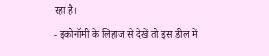रहा है।
- इकोनॉमी के लिहाज से देखें तो इस डील में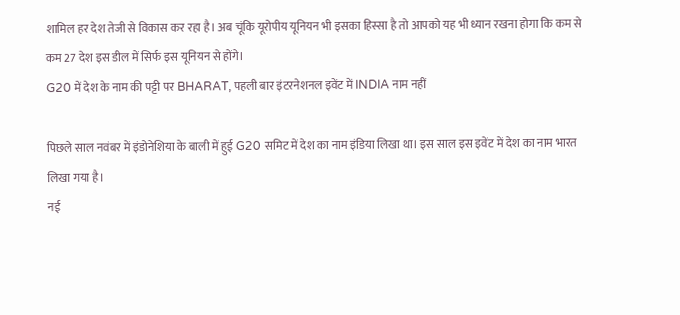शामिल हर देश तेजी से विकास कर रहा है। अब चूंकि यूरोपीय यूनियन भी इसका हिस्सा है तो आपको यह भी ध्यान रखना होगा कि कम से कम 27 देश इस डील में सिर्फ इस यूनियन से होंगे।
G20 में देश के नाम की पट्टी पर BHARAT, पहली बार इंटरनेशनल इवेंट में INDIA नाम नहीं

पिछले साल नवंबर में इंडोनेशिया के बाली में हुई G20 समिट में देश का नाम इंडिया लिखा था। इस साल इस इवेंट में देश का नाम भारत लिखा गया है।
नई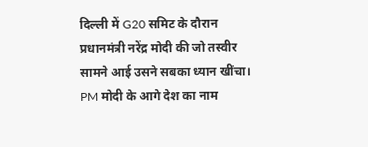दिल्ली में G20 समिट के दौरान प्रधानमंत्री नरेंद्र मोदी की जो तस्वीर सामने आई उसने सबका ध्यान खींचा। PM मोदी के आगे देश का नाम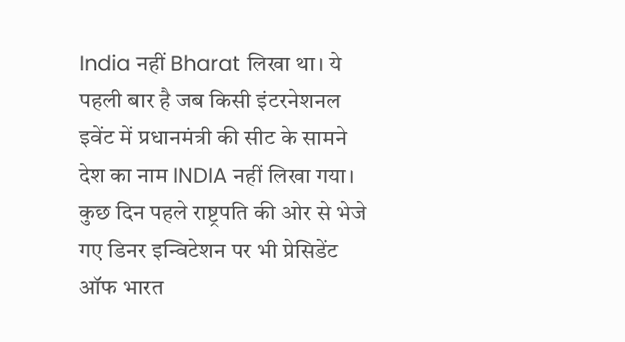India नहीं Bharat लिखा था। ये पहली बार है जब किसी इंटरनेशनल इवेंट में प्रधानमंत्री की सीट के सामने देश का नाम INDIA नहीं लिखा गया।
कुछ दिन पहले राष्ट्रपति की ओर से भेजे गए डिनर इन्विटेशन पर भी प्रेसिडेंट ऑफ भारत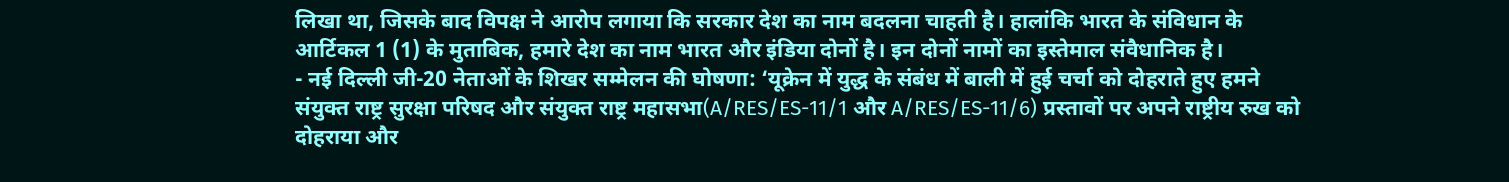लिखा था, जिसके बाद विपक्ष ने आरोप लगाया कि सरकार देश का नाम बदलना चाहती है। हालांकि भारत के संविधान के आर्टिकल 1 (1) के मुताबिक, हमारे देश का नाम भारत और इंडिया दोनों है। इन दोनों नामों का इस्तेमाल संवैधानिक है।
- नई दिल्ली जी-20 नेताओं के शिखर सम्मेलन की घोषणा: ‘यूक्रेन में युद्ध के संबंध में बाली में हुई चर्चा को दोहराते हुए हमने संयुक्त राष्ट्र सुरक्षा परिषद और संयुक्त राष्ट्र महासभा(A/RES/ES-11/1 और A/RES/ES-11/6) प्रस्तावों पर अपने राष्ट्रीय रुख को दोहराया और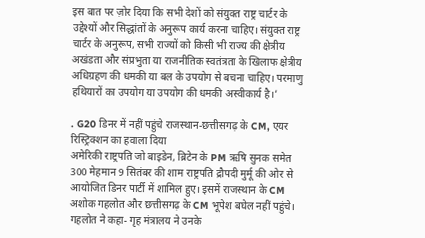इस बात पर ज़ोर दिया कि सभी देशों को संयुक्त राष्ट्र चार्टर के उद्देश्यों और सिद्धांतों के अनुरूप कार्य करना चाहिए। संयुक्त राष्ट्र चार्टर के अनुरूप, सभी राज्यों को किसी भी राज्य की क्षेत्रीय अखंडता और संप्रभुता या राजनीतिक स्वतंत्रता के खिलाफ क्षेत्रीय अधिग्रहण की धमकी या बल के उपयोग से बचना चाहिए। परमाणु हथियारों का उपयोग या उपयोग की धमकी अस्वीकार्य है।’

. G20 डिनर में नहीं पहुंचे राजस्थान-छत्तीसगढ़ के CM, एयर रिस्ट्रिक्शन का हवाला दिया
अमेरिकी राष्ट्रपति जो बाइडेन, ब्रिटेन के PM ऋषि सुनक समेत 300 मेहमान 9 सितंबर की शाम राष्ट्रपति द्रौपदी मुर्मू की ओर से आयोजित डिनर पार्टी में शामिल हुए। इसमें राजस्थान के CM अशोक गहलोत और छत्तीसगढ़ के CM भूपेश बघेल नहीं पहुंचे। गहलोत ने कहा- गृह मंत्रालय ने उनके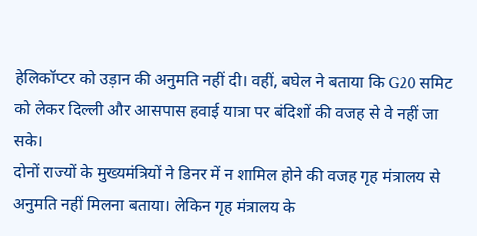हेलिकॉप्टर को उड़ान की अनुमति नहीं दी। वहीं, बघेल ने बताया कि G20 समिट को लेकर दिल्ली और आसपास हवाई यात्रा पर बंदिशों की वजह से वे नहीं जा सके।
दोनों राज्यों के मुख्यमंत्रियों ने डिनर में न शामिल होने की वजह गृह मंत्रालय से अनुमति नहीं मिलना बताया। लेकिन गृह मंत्रालय के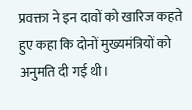प्रवक्ता ने इन दावों को खारिज कहते हुए कहा कि दोनों मुख्यमंत्रियों को अनुमति दी गई थी।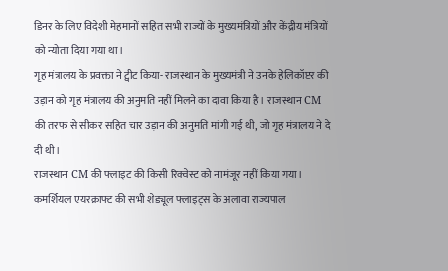डिनर के लिए विदेशी मेहमानों सहित सभी राज्यों के मुख्यमंत्रियों और केंद्रीय मंत्रियों को न्योता दिया गया था।
गृह मंत्रालय के प्रवक्ता ने ट्वीट किया- राजस्थान के मुख्यमंत्री ने उनके हेलिकॉप्टर की उड़ान को गृह मंत्रालय की अनुमति नहीं मिलने का दावा किया है। राजस्थान CM की तरफ से सीकर सहित चार उड़ान की अनुमति मांगी गई थी, जो गृह मंत्रालय ने दे दी थी।
राजस्थान CM की फ्लाइट की किसी रिक्वेस्ट को नामंजूर नहीं किया गया। कमर्शियल एयरक्राफ्ट की सभी शेड्यूल फ्लाइट्स के अलावा राज्यपाल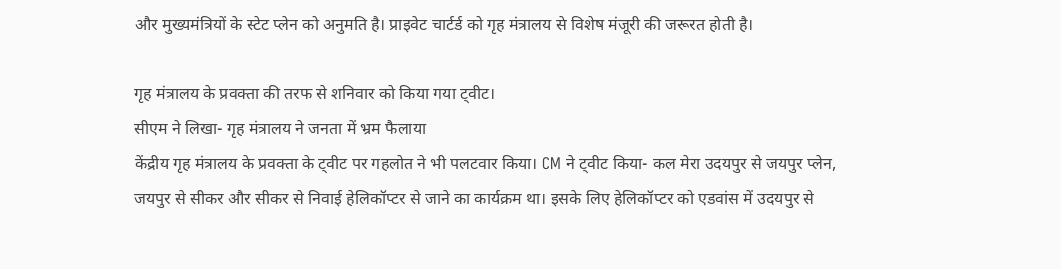और मुख्यमंत्रियों के स्टेट प्लेन को अनुमति है। प्राइवेट चार्टर्ड को गृह मंत्रालय से विशेष मंजूरी की जरूरत होती है।

गृह मंत्रालय के प्रवक्ता की तरफ से शनिवार को किया गया ट्वीट।
सीएम ने लिखा- गृह मंत्रालय ने जनता में भ्रम फैलाया
केंद्रीय गृह मंत्रालय के प्रवक्ता के ट्वीट पर गहलोत ने भी पलटवार किया। CM ने ट्वीट किया- कल मेरा उदयपुर से जयपुर प्लेन, जयपुर से सीकर और सीकर से निवाई हेलिकॉप्टर से जाने का कार्यक्रम था। इसके लिए हेलिकॉप्टर को एडवांस में उदयपुर से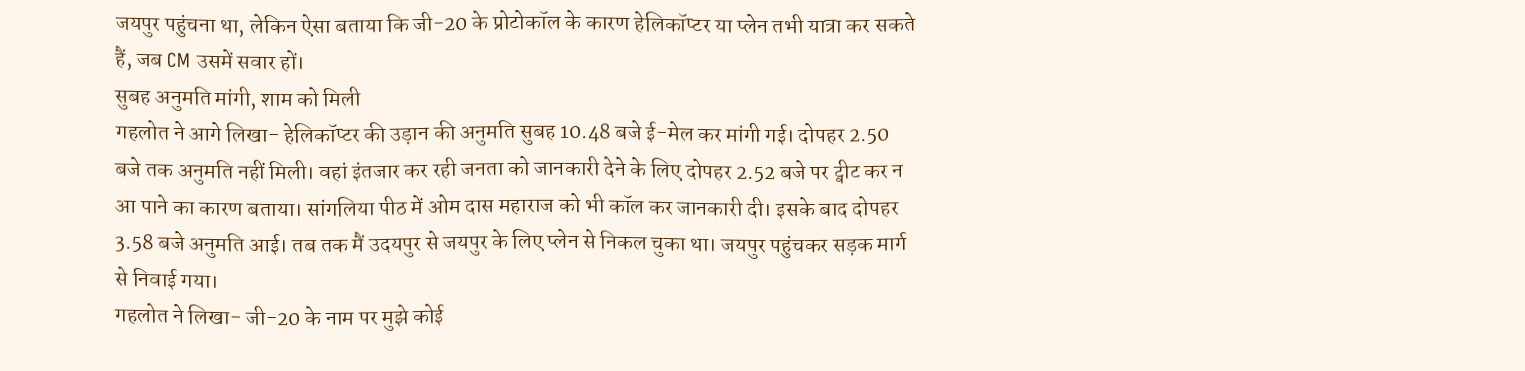जयपुर पहुंचना था, लेकिन ऐसा बताया कि जी-20 के प्रोटोकॉल के कारण हेलिकॉप्टर या प्लेन तभी यात्रा कर सकते हैं, जब CM उसमें सवार हों।
सुबह अनुमति मांगी, शाम को मिली
गहलोत ने आगे लिखा- हेलिकॉप्टर की उड़ान की अनुमति सुबह 10.48 बजे ई-मेल कर मांगी गई। दोपहर 2.50 बजे तक अनुमति नहीं मिली। वहां इंतजार कर रही जनता को जानकारी देने के लिए दोपहर 2.52 बजे पर ट्वीट कर न आ पाने का कारण बताया। सांगलिया पीठ में ओम दास महाराज को भी कॉल कर जानकारी दी। इसके बाद दोपहर 3.58 बजे अनुमति आई। तब तक मैं उदयपुर से जयपुर के लिए प्लेन से निकल चुका था। जयपुर पहुंचकर सड़क मार्ग से निवाई गया।
गहलोत ने लिखा- जी-20 के नाम पर मुझे कोई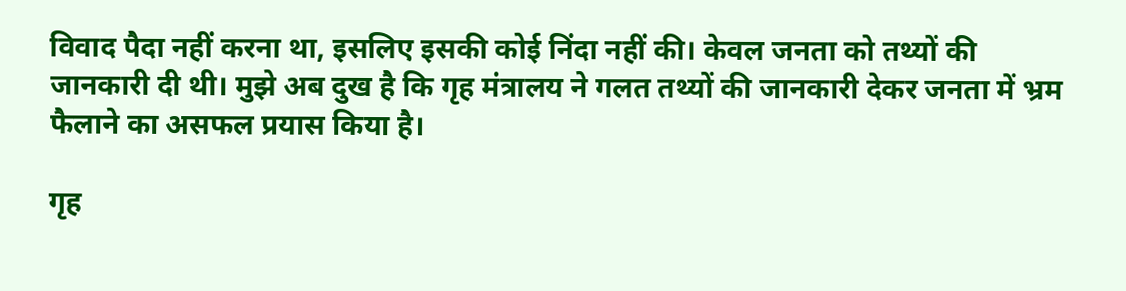विवाद पैदा नहीं करना था, इसलिए इसकी कोई निंदा नहीं की। केवल जनता को तथ्यों की जानकारी दी थी। मुझे अब दुख है कि गृह मंत्रालय ने गलत तथ्यों की जानकारी देकर जनता में भ्रम फैलाने का असफल प्रयास किया है।

गृह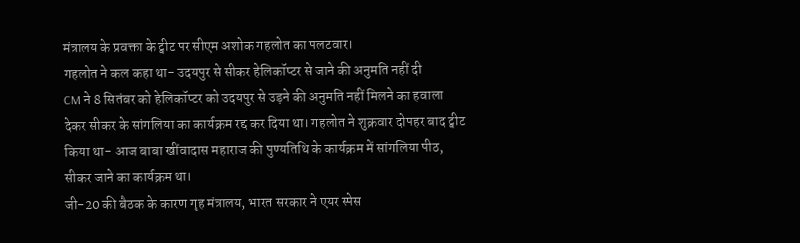मंत्रालय के प्रवक्ता के ट्वीट पर सीएम अशोक गहलोत का पलटवार।
गहलोत ने कल कहा था- उदयपुर से सीकर हेलिकॉप्टर से जाने की अनुमति नहीं दी
CM ने 8 सितंबर को हेलिकॉप्टर को उदयपुर से उड़ने की अनुमति नहीं मिलने का हवाला देकर सीकर के सांगलिया का कार्यक्रम रद्द कर दिया था। गहलोत ने शुक्रवार दोपहर बाद ट्वीट किया था- आज बाबा खींवादास महाराज की पुण्यतिथि के कार्यक्रम में सांगलिया पीठ, सीकर जाने का कार्यक्रम था।
जी-20 की बैठक के कारण गृह मंत्रालय, भारत सरकार ने एयर स्पेस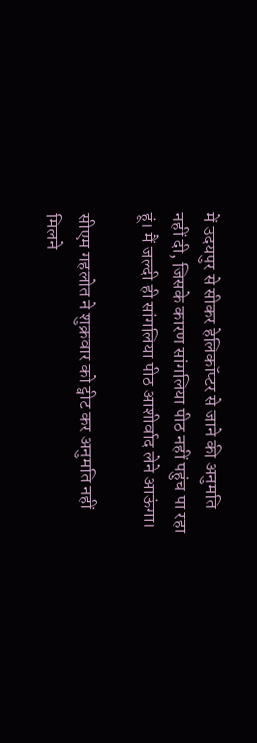में उदयपुर से सीकर हेलिकॉप्टर से जाने की अनुमति नहीं दी, जिसके कारण सांगलिया पीठ नहीं पहुंच पा रहा हूं। मैं जल्दी ही सांगलिया पीठ आशीर्वाद लेने आऊंगा।

सीएम गहलोत ने शुक्रवार को ट्वीट कर अनुमति नहीं मिलने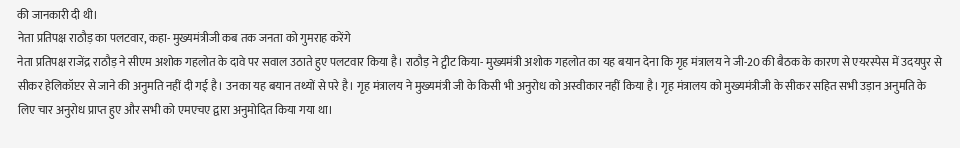की जानकारी दी थी।
नेता प्रतिपक्ष राठौड़ का पलटवार, कहा- मुख्यमंत्रीजी कब तक जनता को गुमराह करेंगे
नेता प्रतिपक्ष राजेंद्र राठौड़ ने सीएम अशोक गहलोत के दावे पर सवाल उठाते हुए पलटवार किया है। राठौड़ ने ट्वीट किया- मुख्यमंत्री अशोक गहलोत का यह बयान देना कि गृह मंत्रालय ने जी-20 की बैठक के कारण से एयरस्पेस में उदयपुर से सीकर हेलिकॉप्टर से जाने की अनुमति नहीं दी गई है। उनका यह बयान तथ्यों से परे है। गृह मंत्रालय ने मुख्यमंत्री जी के किसी भी अनुरोध को अस्वीकार नहीं किया है। गृह मंत्रालय को मुख्यमंत्रीजी के सीकर सहित सभी उड़ान अनुमति के लिए चार अनुरोध प्राप्त हुए और सभी को एमएचए द्वारा अनुमोदित किया गया था।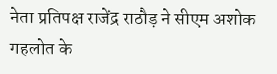नेता प्रतिपक्ष राजेंद्र राठौड़ ने सीएम अशोक गहलोत के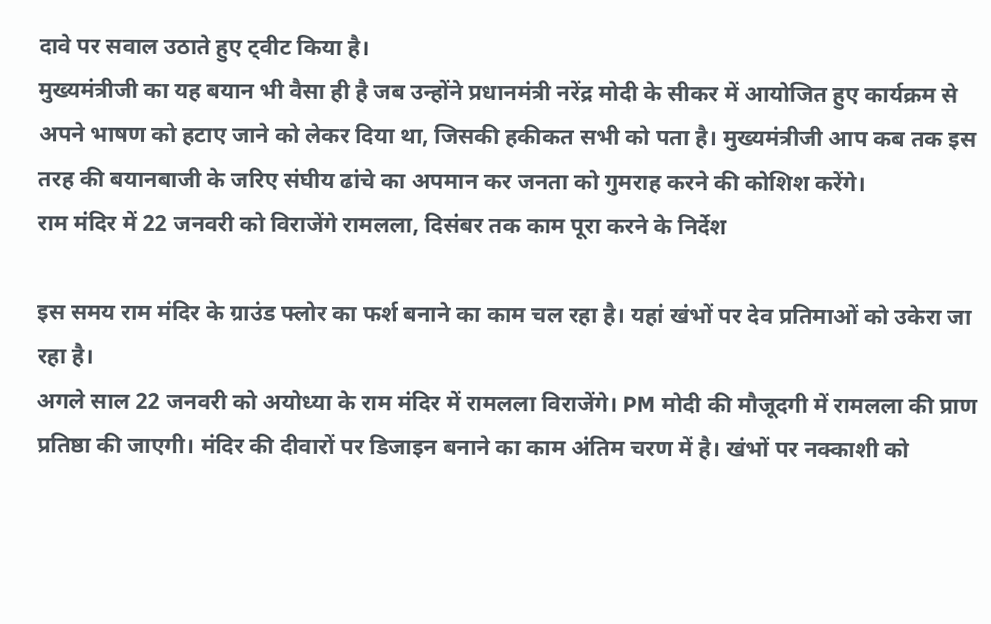दावे पर सवाल उठाते हुए ट्वीट किया है।
मुख्यमंत्रीजी का यह बयान भी वैसा ही है जब उन्होंने प्रधानमंत्री नरेंद्र मोदी के सीकर में आयोजित हुए कार्यक्रम से अपने भाषण को हटाए जाने को लेकर दिया था, जिसकी हकीकत सभी को पता है। मुख्यमंत्रीजी आप कब तक इस तरह की बयानबाजी के जरिए संघीय ढांचे का अपमान कर जनता को गुमराह करने की कोशिश करेंगे।
राम मंदिर में 22 जनवरी को विराजेंगे रामलला, दिसंबर तक काम पूरा करने के निर्देश

इस समय राम मंदिर के ग्राउंड फ्लोर का फर्श बनाने का काम चल रहा है। यहां खंभों पर देव प्रतिमाओं को उकेरा जा रहा है।
अगले साल 22 जनवरी को अयोध्या के राम मंदिर में रामलला विराजेंगे। PM मोदी की मौजूदगी में रामलला की प्राण प्रतिष्ठा की जाएगी। मंदिर की दीवारों पर डिजाइन बनाने का काम अंतिम चरण में है। खंभों पर नक्काशी को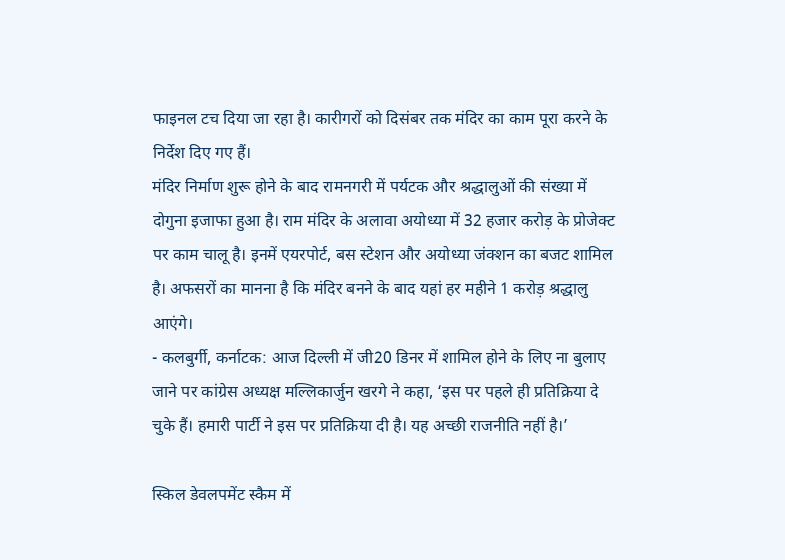फाइनल टच दिया जा रहा है। कारीगरों को दिसंबर तक मंदिर का काम पूरा करने के निर्देश दिए गए हैं।
मंदिर निर्माण शुरू होने के बाद रामनगरी में पर्यटक और श्रद्धालुओं की संख्या में दोगुना इजाफा हुआ है। राम मंदिर के अलावा अयोध्या में 32 हजार करोड़ के प्रोजेक्ट पर काम चालू है। इनमें एयरपोर्ट, बस स्टेशन और अयोध्या जंक्शन का बजट शामिल है। अफसरों का मानना है कि मंदिर बनने के बाद यहां हर महीने 1 करोड़ श्रद्धालु आएंगे।
- कलबुर्गी, कर्नाटक: आज दिल्ली में जी20 डिनर में शामिल होने के लिए ना बुलाए जाने पर कांग्रेस अध्यक्ष मल्लिकार्जुन खरगे ने कहा, ‘इस पर पहले ही प्रतिक्रिया दे चुके हैं। हमारी पार्टी ने इस पर प्रतिक्रिया दी है। यह अच्छी राजनीति नहीं है।’

स्किल डेवलपमेंट स्कैम में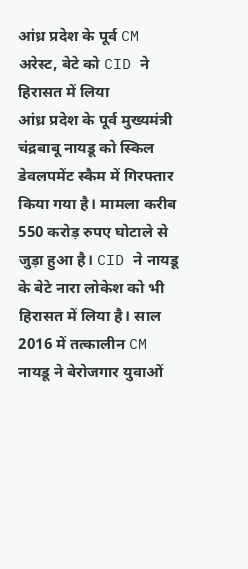आंध्र प्रदेश के पूर्व CM अरेस्ट, बेटे को CID ने हिरासत में लिया
आंध्र प्रदेश के पूर्व मुख्यमंत्री चंद्रबाबू नायडू को स्किल डेवलपमेंट स्कैम में गिरफ्तार किया गया है। मामला करीब 550 करोड़ रुपए घोटाले से जुड़ा हुआ है। CID ने नायडू के बेटे नारा लोकेश को भी हिरासत में लिया है। साल 2016 में तत्कालीन CM नायडू ने बेरोजगार युवाओं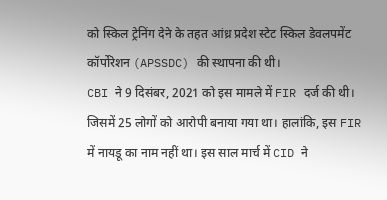को स्किल ट्रेनिंग देने के तहत आंध्र प्रदेश स्टेट स्किल डेवलपमेंट कॉर्पोरेशन (APSSDC) की स्थापना की थी।
CBI ने 9 दिसंबर, 2021 को इस मामले में FIR दर्ज की थी। जिसमें 25 लोगों को आरोपी बनाया गया था। हालांकि, इस FIR में नायडू का नाम नहीं था। इस साल मार्च में CID ने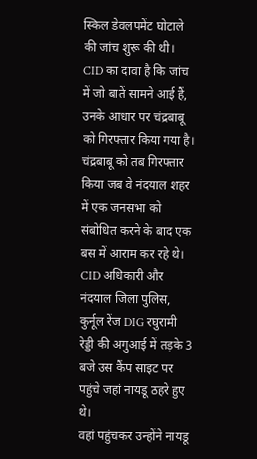स्किल डेवलपमेंट घोटाले की जांच शुरू की थी। CID का दावा है कि जांच में जो बातें सामने आई हैं, उनके आधार पर चंद्रबाबू को गिरफ्तार किया गया है।
चंद्रबाबू को तब गिरफ्तार किया जब वे नंदयाल शहर में एक जनसभा को संबोधित करने के बाद एक बस में आराम कर रहे थे। CID अधिकारी और नंदयाल जिला पुलिस, कुर्नूल रेंज DIG रघुरामी रेड्डी की अगुआई में तड़के 3 बजे उस कैंप साइट पर पहुंचे जहां नायडू ठहरे हुए थे।
वहां पहुंचकर उन्होंने नायडू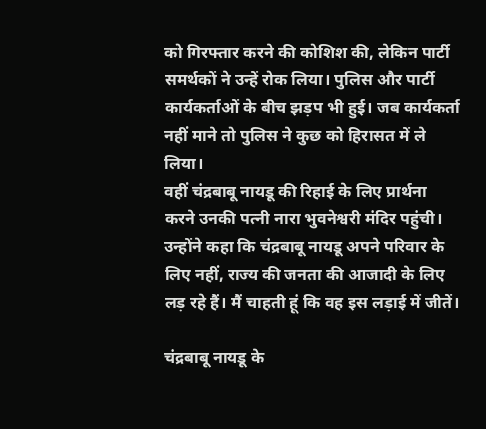को गिरफ्तार करने की कोशिश की, लेकिन पार्टी समर्थकों ने उन्हें रोक लिया। पुलिस और पार्टी कार्यकर्ताओं के बीच झड़प भी हुई। जब कार्यकर्ता नहीं माने तो पुलिस ने कुछ को हिरासत में ले लिया।
वहीं चंद्रबाबू नायडू की रिहाई के लिए प्रार्थना करने उनकी पत्नी नारा भुवनेश्वरी मंदिर पहुंची। उन्होंने कहा कि चंद्रबाबू नायडू अपने परिवार के लिए नहीं, राज्य की जनता की आजादी के लिए लड़ रहे हैं। मैं चाहती हूं कि वह इस लड़ाई में जीतें।

चंद्रबाबू नायडू के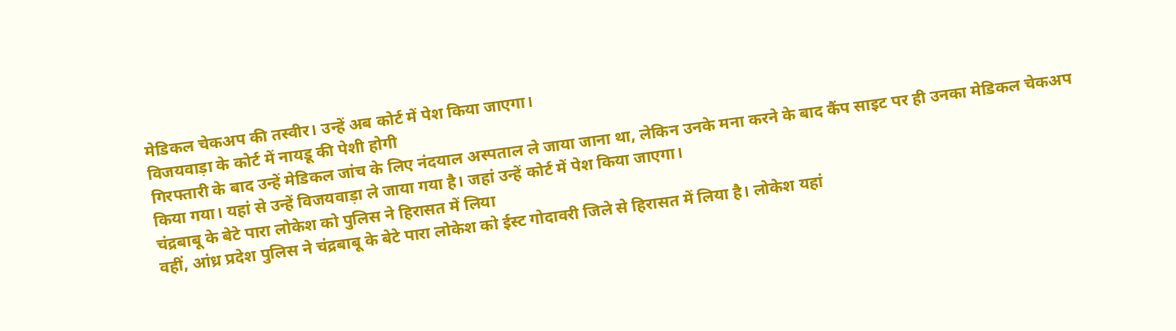मेडिकल चेकअप की तस्वीर। उन्हें अब कोर्ट में पेश किया जाएगा।
विजयवाड़ा के कोर्ट में नायडू की पेशी होगी
गिरफ्तारी के बाद उन्हें मेडिकल जांच के लिए नंदयाल अस्पताल ले जाया जाना था, लेकिन उनके मना करने के बाद कैंप साइट पर ही उनका मेडिकल चेकअप किया गया। यहां से उन्हें विजयवाड़ा ले जाया गया है। जहां उन्हें कोर्ट में पेश किया जाएगा।
चंद्रबाबू के बेटे पारा लोकेश को पुलिस ने हिरासत में लिया
वहीं, आंध्र प्रदेश पुलिस ने चंद्रबाबू के बेटे पारा लोकेश को ईस्ट गोदावरी जिले से हिरासत में लिया है। लोकेश यहां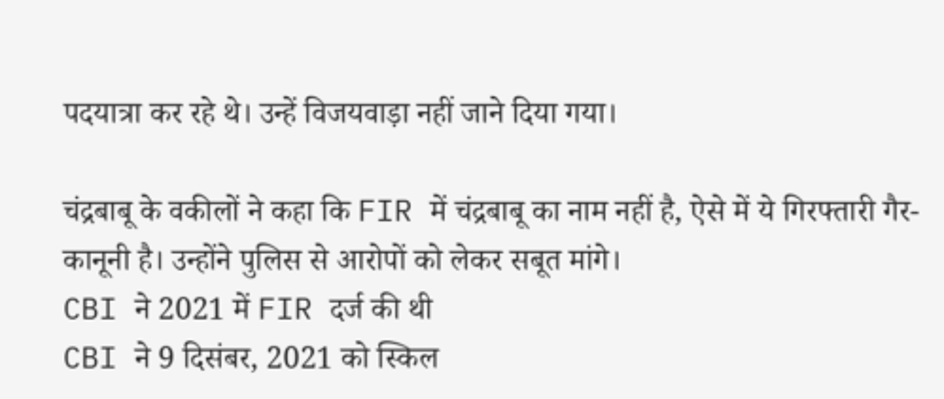पदयात्रा कर रहे थे। उन्हें विजयवाड़ा नहीं जाने दिया गया।

चंद्रबाबू के वकीलों ने कहा कि FIR में चंद्रबाबू का नाम नहीं है, ऐसे में ये गिरफ्तारी गैर-कानूनी है। उन्होंने पुलिस से आरोपों को लेकर सबूत मांगे।
CBI ने 2021 में FIR दर्ज की थी
CBI ने 9 दिसंबर, 2021 को स्किल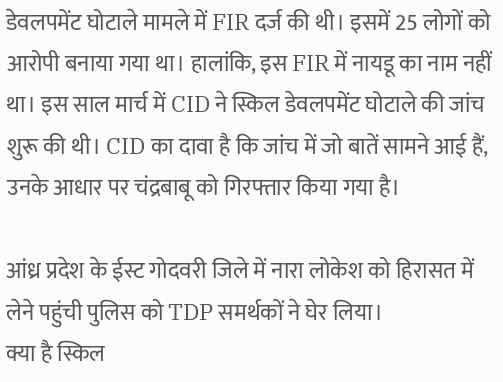डेवलपमेंट घोटाले मामले में FIR दर्ज की थी। इसमें 25 लोगों को आरोपी बनाया गया था। हालांकि, इस FIR में नायडू का नाम नहीं था। इस साल मार्च में CID ने स्किल डेवलपमेंट घोटाले की जांच शुरू की थी। CID का दावा है कि जांच में जो बातें सामने आई हैं, उनके आधार पर चंद्रबाबू को गिरफ्तार किया गया है।

आंध्र प्रदेश के ईस्ट गोदवरी जिले में नारा लोकेश को हिरासत में लेने पहुंची पुलिस को TDP समर्थकों ने घेर लिया।
क्या है स्किल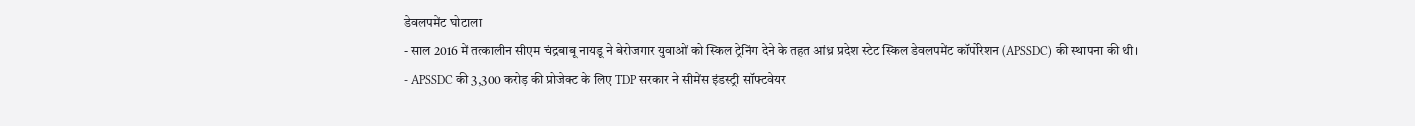डेवलपमेंट घोटाला
- साल 2016 में तत्कालीन सीएम चंद्रबाबू नायडू ने बेरोजगार युवाओं को स्किल ट्रेनिंग देने के तहत आंध्र प्रदेश स्टेट स्किल डेवलपमेंट कॉर्पोरेशन (APSSDC) की स्थापना की थी।
- APSSDC की 3,300 करोड़ की प्रोजेक्ट के लिए TDP सरकार ने सीमेंस इंडस्ट्री सॉफ्टवेयर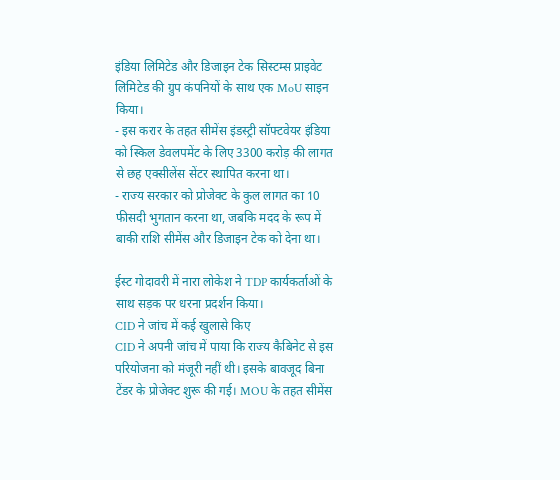इंडिया लिमिटेड और डिजाइन टेक सिस्टम्स प्राइवेट लिमिटेड की ग्रुप कंपनियों के साथ एक MoU साइन किया।
- इस करार के तहत सीमेंस इंडस्ट्री सॉफ्टवेयर इंडिया को स्किल डेवलपमेंट के लिए 3300 करोड़ की लागत से छह एक्सीलेंस सेंटर स्थापित करना था।
- राज्य सरकार को प्रोजेक्ट के कुल लागत का 10 फीसदी भुगतान करना था, जबकि मदद के रूप में बाकी राशि सीमेंस और डिजाइन टेक को देना था।

ईस्ट गोदावरी में नारा लोकेश ने TDP कार्यकर्ताओं के साथ सड़क पर धरना प्रदर्शन किया।
CID ने जांच में कई खुलासे किए
CID ने अपनी जांच में पाया कि राज्य कैबिनेट से इस परियोजना को मंजूरी नहीं थी। इसके बावजूद बिना टेंडर के प्रोजेक्ट शुरू की गई। MOU के तहत सीमेंस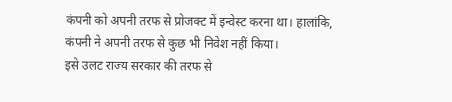कंपनी को अपनी तरफ से प्रोजक्ट में इन्वेस्ट करना था। हालांकि, कंपनी ने अपनी तरफ से कुछ भी निवेश नहीं किया।
इसे उलट राज्य सरकार की तरफ से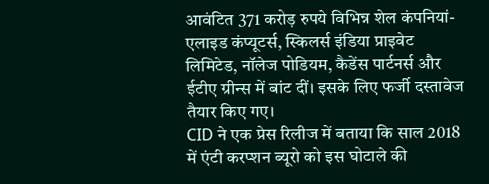आवंटित 371 करोड़ रुपये विभिन्न शेल कंपनियां- एलाइड कंप्यूटर्स, स्किलर्स इंडिया प्राइवेट लिमिटेड, नॉलेज पोडियम, कैडेंस पार्टनर्स और ईटीए ग्रीन्स में बांट दीं। इसके लिए फर्जी दस्तावेज तैयार किए गए।
CID ने एक प्रेस रिलीज में बताया कि साल 2018 में एंटी करप्शन ब्यूरो को इस घोटाले की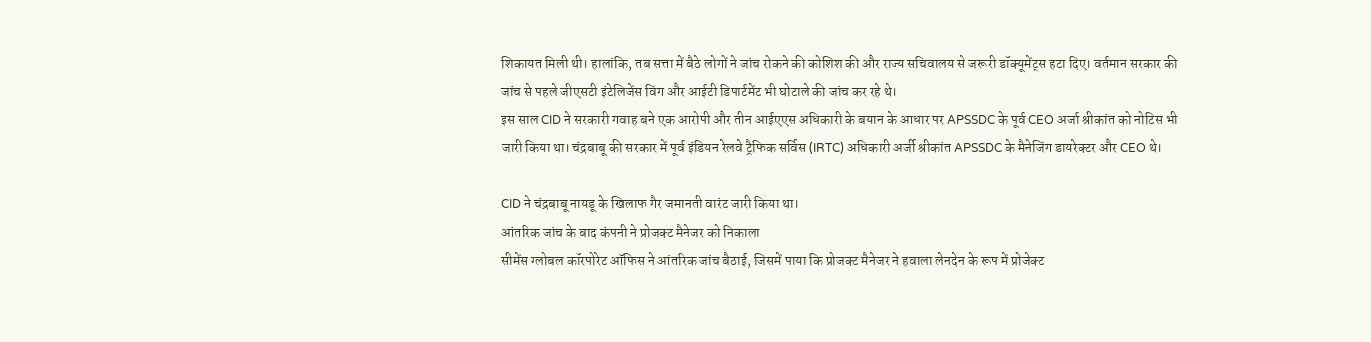शिकायत मिली थी। हालांकि, तब सत्ता में बैठे लोगों ने जांच रोकने की कोशिश की और राज्य सचिवालय से जरूरी डॉक्यूमेंट्स हटा दिए। वर्तमान सरकार की जांच से पहले जीएसटी इंटेलिजेंस विंग और आईटी डिपार्टमेंट भी घोटाले की जांच कर रहे थे।
इस साल CID ने सरकारी गवाह बने एक आरोपी और तीन आईएएस अधिकारी के बयान के आधार पर APSSDC के पूर्व CEO अर्जा श्रीकांत को नोटिस भी जारी किया था। चंद्रबाबू की सरकार में पूर्व इंडियन रेलवे ट्रैफिक सर्विस (IRTC) अधिकारी अर्जी श्रीकांत APSSDC के मैनेजिंग डायरेक्टर और CEO थे।

CID ने चंद्रबाबू नायडू के खिलाफ गैर जमानती वारंट जारी किया था।
आंतरिक जांच के बाद कंपनी ने प्रोजक्ट मैनेजर को निकाला
सीमेंस ग्लोबल कॉरपोरेट ऑफिस ने आंतरिक जांच बैठाई, जिसमें पाया कि प्रोजक्ट मैनेजर ने हवाला लेनदेन के रूप में प्रोजेक्ट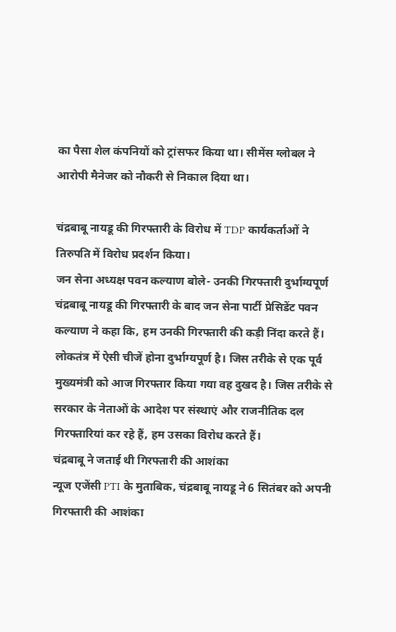का पैसा शेल कंपनियों को ट्रांसफर किया था। सीमेंस ग्लोबल ने आरोपी मैनेजर को नौकरी से निकाल दिया था।

चंद्रबाबू नायडू की गिरफ्तारी के विरोध में TDP कार्यकर्ताओं ने तिरुपति में विरोध प्रदर्शन किया।
जन सेना अध्यक्ष पवन कल्याण बोले- उनकी गिरफ्तारी दुर्भाग्यपूर्ण
चंद्रबाबू नायडू की गिरफ्तारी के बाद जन सेना पार्टी प्रेसिडेंट पवन कल्याण ने कहा कि, हम उनकी गिरफ्तारी की कड़ी निंदा करते हैं। लोकतंत्र में ऐसी चीजें होना दुर्भाग्यपूर्ण है। जिस तरीके से एक पूर्व मुख्यमंत्री को आज गिरफ्तार किया गया वह दुखद है। जिस तरीके से सरकार के नेताओं के आदेश पर संस्थाएं और राजनीतिक दल गिरफ्तारियां कर रहे हैं, हम उसका विरोध करते हैं।
चंद्रबाबू ने जताई थी गिरफ्तारी की आशंका
न्यूज एजेंसी PTI के मुताबिक, चंद्रबाबू नायडू ने 6 सितंबर को अपनी गिरफ्तारी की आशंका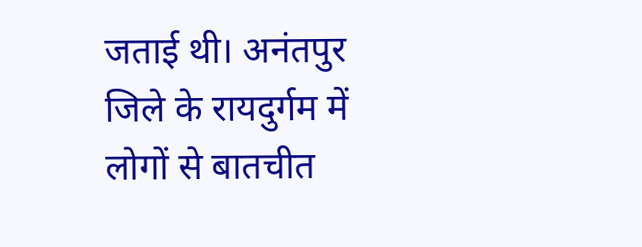जताई थी। अनंतपुर जिले के रायदुर्गम में लोगों से बातचीत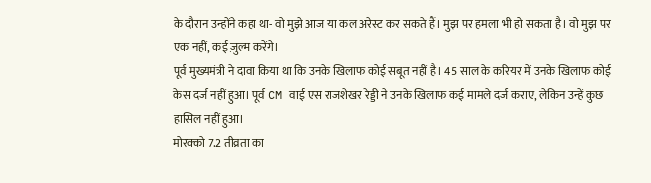के दौरान उन्होंने कहा था- वो मुझे आज या कल अरेस्ट कर सकते हैं। मुझ पर हमला भी हो सकता है। वो मुझ पर एक नहीं, कई ज़ुल्म करेंगे।
पूर्व मुख्यमंत्री ने दावा किया था कि उनके खिलाफ कोई सबूत नहीं है। 45 साल के करियर में उनके खिलाफ कोई केस दर्ज नहीं हुआ। पूर्व CM वाई एस राजशेखर रेड्डी ने उनके खिलाफ कई मामले दर्ज कराए, लेकिन उन्हें कुछ हासिल नहीं हुआ।
मोरक्को 7.2 तीव्रता का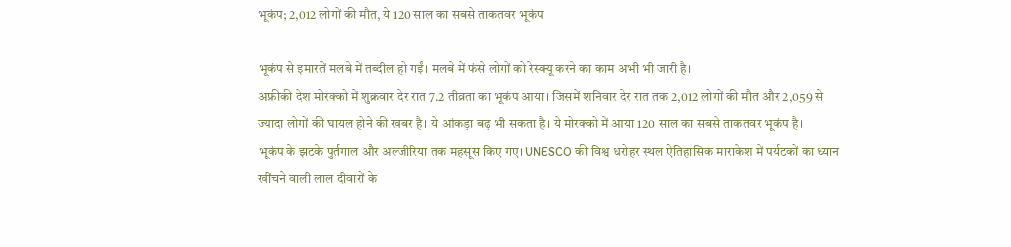भूकंप; 2,012 लोगों की मौत, ये 120 साल का सबसे ताकतवर भूकंप

भूकंप से इमारतें मलबे में तब्दील हो गईं। मलबे में फंसे लोगों को रेस्क्यू करने का काम अभी भी जारी है।
अफ्रीकी देश मोरक्को में शुक्रवार देर रात 7.2 तीव्रता का भूकंप आया। जिसमें शनिवार देर रात तक 2,012 लोगों की मौत और 2,059 से ज्यादा लोगों की घायल होने की खबर है। ये आंकड़ा बढ़ भी सकता है। ये मोरक्को में आया 120 साल का सबसे ताकतवर भूकंप है।
भूकंप के झटके पुर्तगाल और अल्जीरिया तक महसूस किए गए। UNESCO की विश्व धरोहर स्थल ऐतिहासिक माराकेश में पर्यटकों का ध्यान खींचने वाली लाल दीवारों के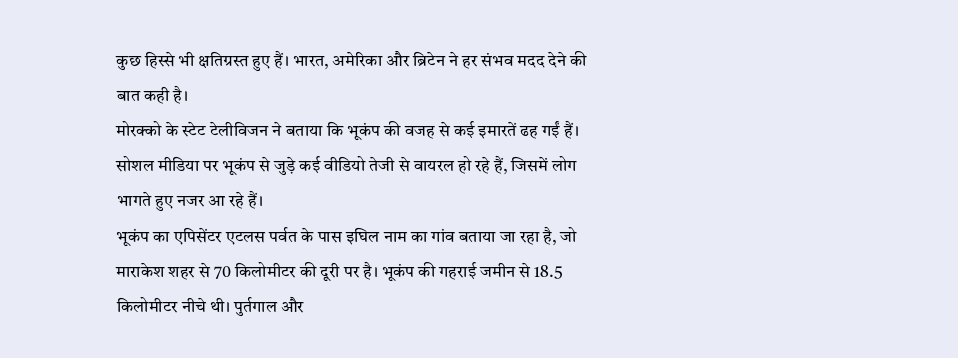कुछ हिस्से भी क्षतिग्रस्त हुए हैं। भारत, अमेरिका और ब्रिटेन ने हर संभव मदद देने की बात कही है।
मोरक्को के स्टेट टेलीविजन ने बताया कि भूकंप की वजह से कई इमारतें ढह गईं हैं। सोशल मीडिया पर भूकंप से जुड़े कई वीडियो तेजी से वायरल हो रहे हैं, जिसमें लोग भागते हुए नजर आ रहे हैं।
भूकंप का एपिसेंटर एटलस पर्वत के पास इघिल नाम का गांव बताया जा रहा है, जो माराकेश शहर से 70 किलोमीटर की दूरी पर है। भूकंप की गहराई जमीन से 18.5 किलोमीटर नीचे थी। पुर्तगाल और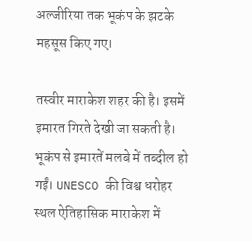अल्जीरिया तक भूकंप के झटके महसूस किए गए।

तस्वीर माराकेश शहर की है। इसमें इमारत गिरते देखी जा सकती है।
भूकंप से इमारतें मलबे में तब्दील हो गईं। UNESCO की विश्व धरोहर स्थल ऐतिहासिक माराकेश में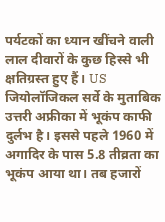पर्यटकों का ध्यान खींचने वाली लाल दीवारों के कुछ हिस्से भी क्षतिग्रस्त हुए हैं। US जियोलॉजिकल सर्वे के मुताबिक उत्तरी अफ्रीका में भूकंप काफी दुर्लभ है। इससे पहले 1960 में अगादिर के पास 5.8 तीव्रता का भूकंप आया था। तब हजारों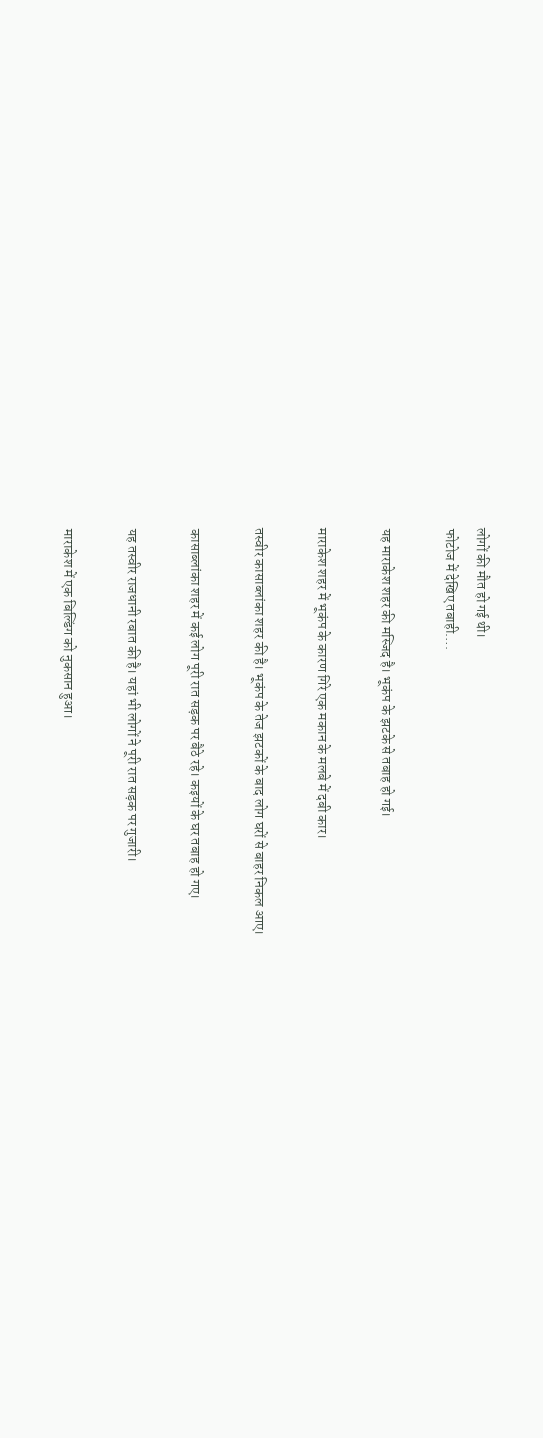लोगों की मौत हो गई थी।
फोटोज में देखिए तबाही….

यह माराकेश शहर की मस्जिद है। भूकंप के झटके से तबाह हो गई।

माराकेश शहर में भूकंप के कारण गिरे एक मकान के मलबे में दबी कार।

तस्वीर कासाब्लांका शहर की है। भूकंप के तेज झटकों के बाद लोग घरों से बाहर निकल आए।

कासाब्लांका शहर में कई लोग पूरी रात सड़क पर बैठे रहे। कइयों के घर तबाह हो गए।

यह तस्वीर राजधानी रबात की है। यहां भी लोगों ने पूरी रात सड़क पर गुजारी।

माराकेश में एक बिल्डिंग को नुकसान हुआ।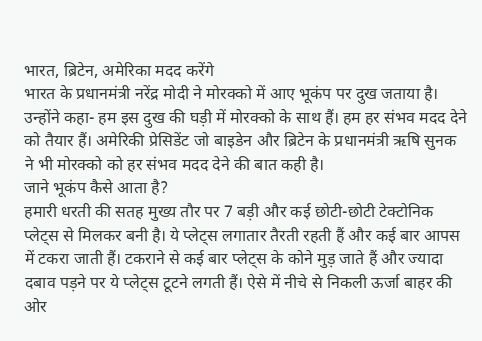भारत, ब्रिटेन, अमेरिका मदद करेंगे
भारत के प्रधानमंत्री नरेंद्र मोदी ने मोरक्को में आए भूकंप पर दुख जताया है। उन्होंने कहा- हम इस दुख की घड़ी में मोरक्को के साथ हैं। हम हर संभव मदद देने को तैयार हैं। अमेरिकी प्रेसिडेंट जो बाइडेन और ब्रिटेन के प्रधानमंत्री ऋषि सुनक ने भी मोरक्को को हर संभव मदद देने की बात कही है।
जाने भूकंप कैसे आता है?
हमारी धरती की सतह मुख्य तौर पर 7 बड़ी और कई छोटी-छोटी टेक्टोनिक प्लेट्स से मिलकर बनी है। ये प्लेट्स लगातार तैरती रहती हैं और कई बार आपस में टकरा जाती हैं। टकराने से कई बार प्लेट्स के कोने मुड़ जाते हैं और ज्यादा दबाव पड़ने पर ये प्लेट्स टूटने लगती हैं। ऐसे में नीचे से निकली ऊर्जा बाहर की ओर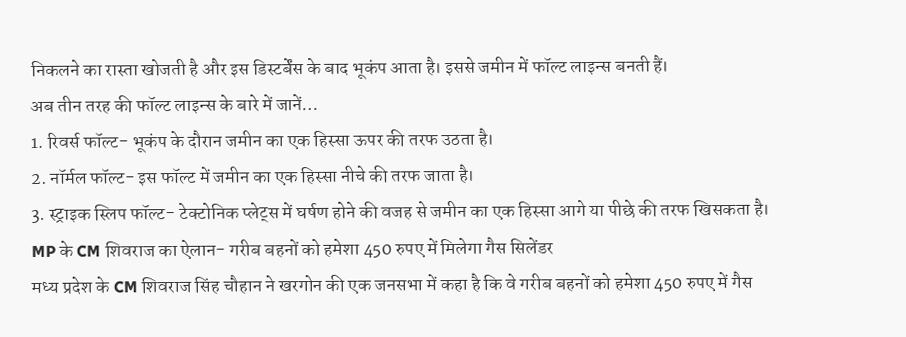निकलने का रास्ता खोजती है और इस डिस्टर्बेंस के बाद भूकंप आता है। इससे जमीन में फॉल्ट लाइन्स बनती हैं।
अब तीन तरह की फॉल्ट लाइन्स के बारे में जानें…
1. रिवर्स फॉल्ट- भूकंप के दौरान जमीन का एक हिस्सा ऊपर की तरफ उठता है।
2. नॉर्मल फॉल्ट- इस फॉल्ट में जमीन का एक हिस्सा नीचे की तरफ जाता है।
3. स्ट्राइक स्लिप फॉल्ट- टेक्टोनिक प्लेट्स में घर्षण होने की वजह से जमीन का एक हिस्सा आगे या पीछे की तरफ खिसकता है।
MP के CM शिवराज का ऐलान- गरीब बहनों को हमेशा 450 रुपए में मिलेगा गैस सिलेंडर
मध्य प्रदेश के CM शिवराज सिंह चौहान ने खरगोन की एक जनसभा में कहा है कि वे गरीब बहनों को हमेशा 450 रुपए में गैस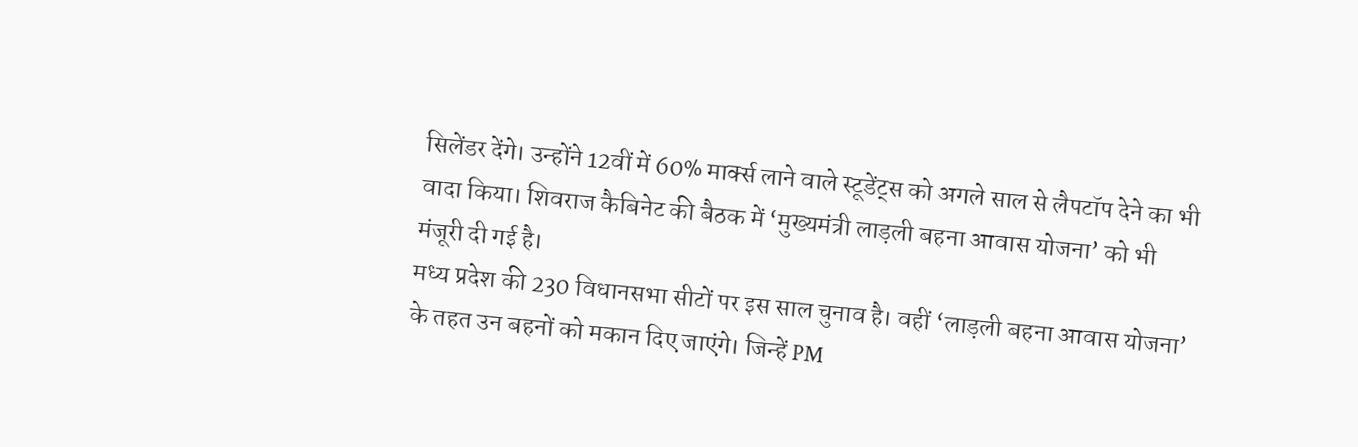सिलेंडर देंगे। उन्होंने 12वीं में 60% मार्क्स लाने वाले स्टूडेंट्स को अगले साल से लैपटॉप देने का भी वादा किया। शिवराज कैबिनेट की बैठक में ‘मुख्यमंत्री लाड़ली बहना आवास योजना’ को भी मंजूरी दी गई है।
मध्य प्रदेश की 230 विधानसभा सीटों पर इस साल चुनाव है। वहीं ‘लाड़ली बहना आवास योजना’ के तहत उन बहनों को मकान दिए जाएंगे। जिन्हें PM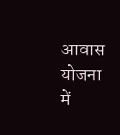आवास योजना में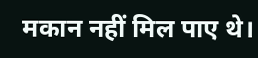मकान नहीं मिल पाए थे।